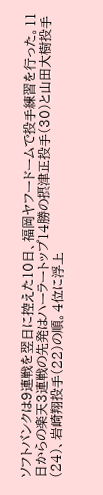ソフトバンクは9連戦を翌日に控えた10日、福岡ヤフードームで投手練習を行った。11日からの楽天3連戦の先発はハーラートップ14勝の摂津正投手(30)と山田大樹投手(24)、岩崎翔投手(22)の順。4位に浮上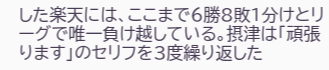した楽天には、ここまで6勝8敗1分けとリーグで唯一負け越している。摂津は「頑張ります」のセリフを3度繰り返した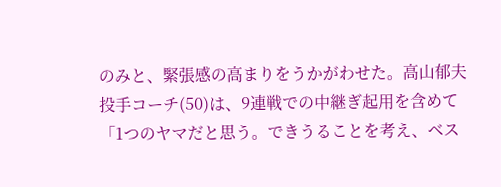のみと、緊張感の高まりをうかがわせた。高山郁夫投手コーチ(50)は、9連戦での中継ぎ起用を含めて「1つのヤマだと思う。できうることを考え、ベス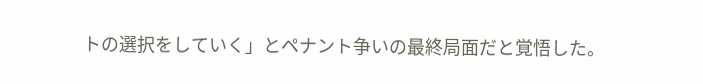トの選択をしていく」とペナント争いの最終局面だと覚悟した。